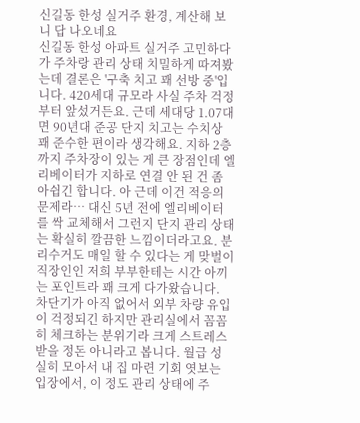신길동 한성 실거주 환경, 계산해 보니 답 나오네요
신길동 한성 아파트 실거주 고민하다가 주차랑 관리 상태 치밀하게 따져봤는데 결론은 '구축 치고 꽤 선방 중'입니다. 420세대 규모라 사실 주차 걱정부터 앞섰거든요. 근데 세대당 1.07대면 90년대 준공 단지 치고는 수치상 꽤 준수한 편이라 생각해요. 지하 2층까지 주차장이 있는 게 큰 장점인데 엘리베이터가 지하로 연결 안 된 건 좀 아쉽긴 합니다. 아 근데 이건 적응의 문제라… 대신 5년 전에 엘리베이터를 싹 교체해서 그런지 단지 관리 상태는 확실히 깔끔한 느낌이더라고요. 분리수거도 매일 할 수 있다는 게 맞벌이 직장인인 저희 부부한테는 시간 아끼는 포인트라 꽤 크게 다가왔습니다. 차단기가 아직 없어서 외부 차량 유입이 걱정되긴 하지만 관리실에서 꼼꼼히 체크하는 분위기라 크게 스트레스받을 정돈 아니라고 봅니다. 월급 성실히 모아서 내 집 마련 기회 엿보는 입장에서, 이 정도 관리 상태에 주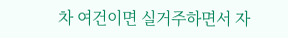차 여건이면 실거주하면서 자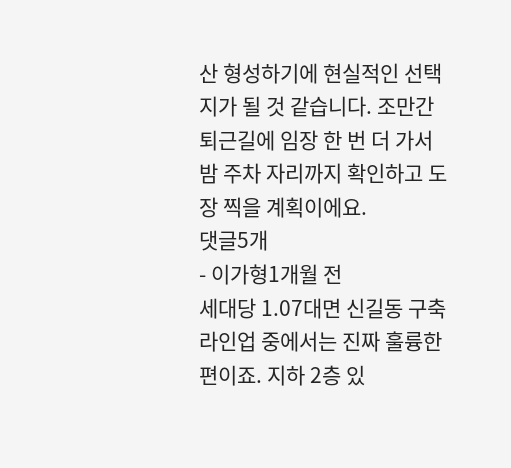산 형성하기에 현실적인 선택지가 될 것 같습니다. 조만간 퇴근길에 임장 한 번 더 가서 밤 주차 자리까지 확인하고 도장 찍을 계획이에요.
댓글5개
- 이가형1개월 전
세대당 1.07대면 신길동 구축 라인업 중에서는 진짜 훌륭한 편이죠. 지하 2층 있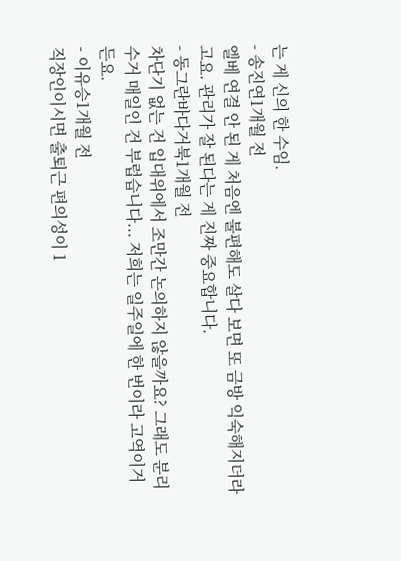는 게 신의 한 수임.
- 송진연1개월 전
엘베 연결 안 된 게 처음엔 불편해도 살다 보면 또 금방 익숙해지더라고요. 관리가 잘 된다는 게 진짜 중요합니다.
- 동그란바다거북1개월 전
차단기 없는 건 입대위에서 조만간 논의하지 않을까요? 그래도 분리수거 매일인 건 부럽습니다... 저희는 일주일에 한 번이라 고역이거든요.
- 이유승1개월 전
직장인이시면 출퇴근 편의성이 1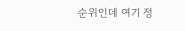순위인데 여기 정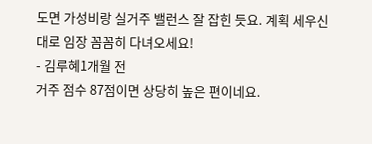도면 가성비랑 실거주 밸런스 잘 잡힌 듯요. 계획 세우신 대로 임장 꼼꼼히 다녀오세요!
- 김루혜1개월 전
거주 점수 87점이면 상당히 높은 편이네요.